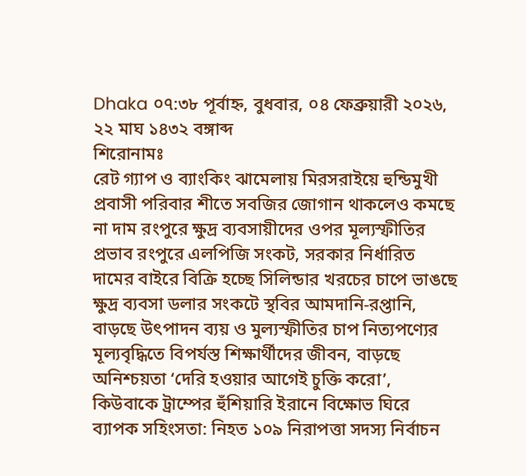Dhaka ০৭:৩৮ পূর্বাহ্ন, বুধবার, ০৪ ফেব্রুয়ারী ২০২৬, ২২ মাঘ ১৪৩২ বঙ্গাব্দ
শিরোনামঃ
রেট গ্যাপ ও ব্যাংকিং ঝামেলায় মিরসরাইয়ে হুন্ডিমুখী প্রবাসী পরিবার শীতে সবজির জোগান থাকলেও কমছে না দাম রংপুরে ক্ষুদ্র ব্যবসায়ীদের ওপর মূল্যস্ফীতির প্রভাব রংপুরে এলপিজি সংকট, সরকার নির্ধারিত দামের বাইরে বিক্রি হচ্ছে সিলিন্ডার খরচের চাপে ভাঙছে ক্ষুদ্র ব্যবসা ডলার সংকটে স্থবির আমদানি-রপ্তানি, বাড়ছে উৎপাদন ব্যয় ও মুল্যস্ফীতির চাপ নিত্যপণ্যের মূল্যবৃদ্ধিতে বিপর্যস্ত শিক্ষার্থীদের জীবন, বাড়ছে অনিশ্চয়তা ‘দেরি হওয়ার আগেই চুক্তি করো’, কিউবাকে ট্রাম্পের হুঁশিয়ারি ইরানে বিক্ষোভ ঘিরে ব্যাপক সহিংসতা: নিহত ১০৯ নিরাপত্তা সদস্য নির্বাচন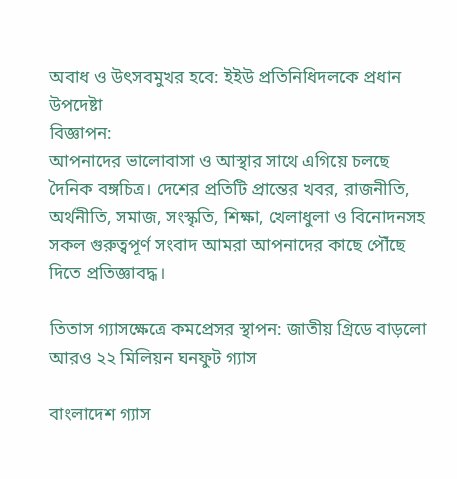অবাধ ও উৎসবমুখর হবে: ইইউ প্রতিনিধিদলকে প্রধান উপদেষ্টা
বিজ্ঞাপন:
আপনাদের ভালোবাসা ও আস্থার সাথে এগিয়ে চলছে দৈনিক বঙ্গচিত্র। দেশের প্রতিটি প্রান্তের খবর, রাজনীতি, অর্থনীতি, সমাজ, সংস্কৃতি, শিক্ষা, খেলাধুলা ও বিনোদনসহ সকল গুরুত্বপূর্ণ সংবাদ আমরা আপনাদের কাছে পৌঁছে দিতে প্রতিজ্ঞাবদ্ধ।

তিতাস গ্যাসক্ষেত্রে কমপ্রেসর স্থাপন: জাতীয় গ্রিডে বাড়লো আরও ২২ মিলিয়ন ঘনফুট গ্যাস

বাংলাদেশ গ্যাস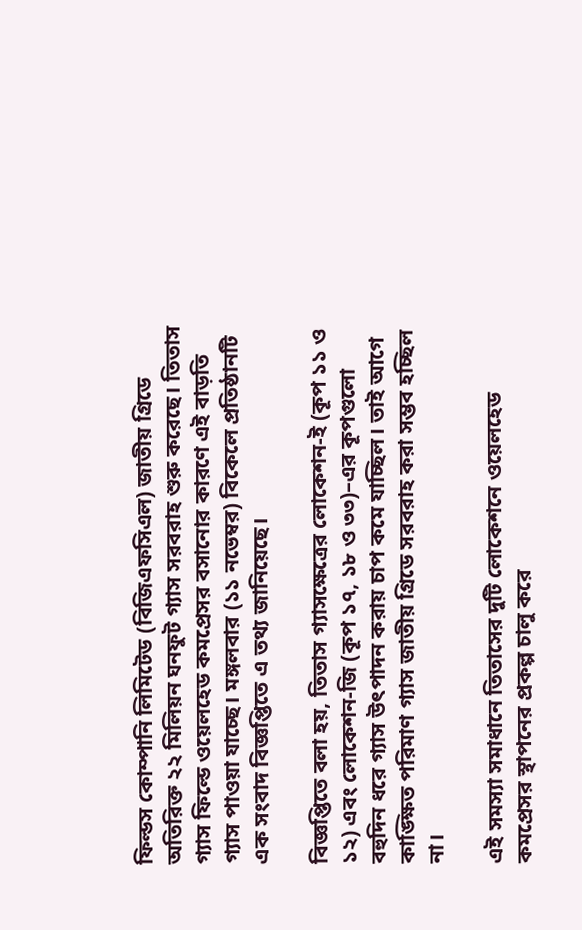ফিল্ডস কোম্পানি লিমিটেড (বিজিএফসিএল) জাতীয় গ্রিডে অতিরিক্ত ২২ মিলিয়ন ঘনফুট গ্যাস সরবরাহ শুরু করেছে। তিতাস গ্যাস ফিল্ডে ওয়েলহেড কমপ্রেসর বসানোর কারণে এই বাড়তি গ্যাস পাওয়া যাচ্ছে। মঙ্গলবার (১১ নভেম্বর) বিকেলে প্রতিষ্ঠানটি এক সংবাদ বিজ্ঞপ্তিতে এ তথ্য জানিয়েছে।

বিজ্ঞপ্তিতে বলা হয়, তিতাস গ্যাসক্ষেত্রের লোকেশন-ই (কূপ ১১ ও ১২) এবং লোকেশন-জি (কূপ ১৭, ১৮ ও ৩৩)–এর কূপগুলো বহুদিন ধরে গ্যাস উৎপাদন করায় চাপ কমে যাচ্ছিল। তাই আগে কাঙ্ক্ষিত পরিমাণ গ্যাস জাতীয় গ্রিডে সরবরাহ করা সম্ভব হচ্ছিল না।

এই সমস্যা সমাধানে তিতাসের দুটি লোকেশনে ওয়েলহেড কমপ্রেসর স্থাপনের প্রকল্প চালু করে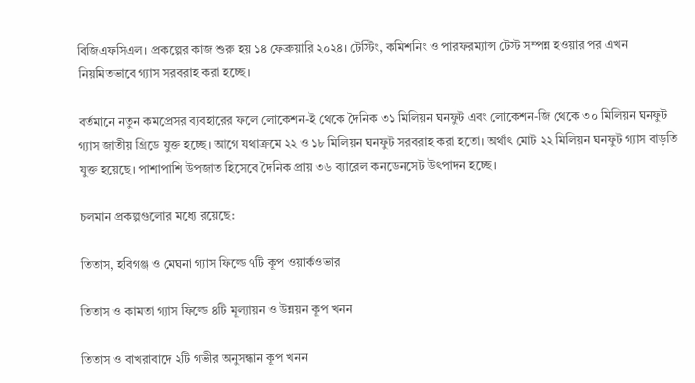বিজিএফসিএল। প্রকল্পের কাজ শুরু হয় ১৪ ফেব্রুয়ারি ২০২৪। টেস্টিং, কমিশনিং ও পারফরম্যান্স টেস্ট সম্পন্ন হওয়ার পর এখন নিয়মিতভাবে গ্যাস সরবরাহ করা হচ্ছে।

বর্তমানে নতুন কমপ্রেসর ব্যবহারের ফলে লোকেশন-ই থেকে দৈনিক ৩১ মিলিয়ন ঘনফুট এবং লোকেশন-জি থেকে ৩০ মিলিয়ন ঘনফুট গ্যাস জাতীয় গ্রিডে যুক্ত হচ্ছে। আগে যথাক্রমে ২২ ও ১৮ মিলিয়ন ঘনফুট সরবরাহ করা হতো। অর্থাৎ মোট ২২ মিলিয়ন ঘনফুট গ্যাস বাড়তি যুক্ত হয়েছে। পাশাপাশি উপজাত হিসেবে দৈনিক প্রায় ৩৬ ব্যারেল কনডেনসেট উৎপাদন হচ্ছে।

চলমান প্রকল্পগুলোর মধ্যে রয়েছে:

তিতাস, হবিগঞ্জ ও মেঘনা গ্যাস ফিল্ডে ৭টি কূপ ওয়ার্কওভার

তিতাস ও কামতা গ্যাস ফিল্ডে ৪টি মূল্যায়ন ও উন্নয়ন কূপ খনন

তিতাস ও বাখরাবাদে ২টি গভীর অনুসন্ধান কূপ খনন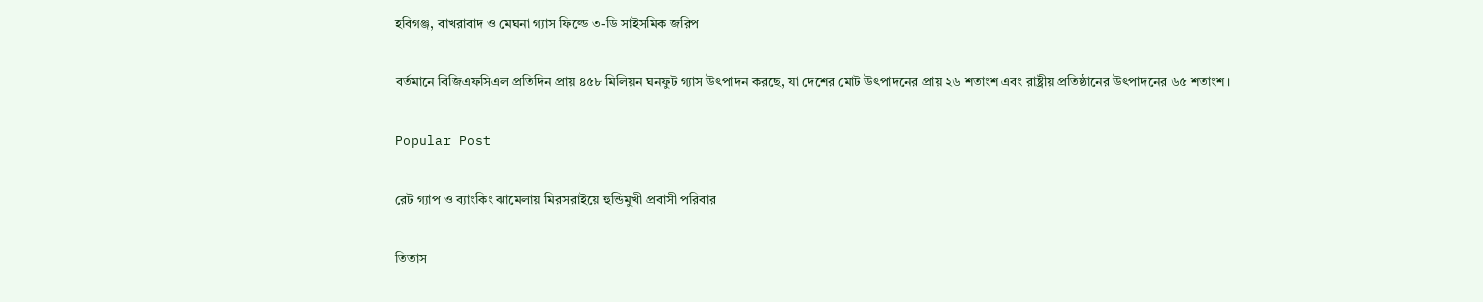হবিগঞ্জ, বাখরাবাদ ও মেঘনা গ্যাস ফিল্ডে ৩-ডি সাইসমিক জরিপ

বর্তমানে বিজিএফসিএল প্রতিদিন প্রায় ৪৫৮ মিলিয়ন ঘনফুট গ্যাস উৎপাদন করছে, যা দেশের মোট উৎপাদনের প্রায় ২৬ শতাংশ এবং রাষ্ট্রীয় প্রতিষ্ঠানের উৎপাদনের ৬৫ শতাংশ।

Popular Post

রেট গ্যাপ ও ব্যাংকিং ঝামেলায় মিরসরাইয়ে হুন্ডিমুখী প্রবাসী পরিবার

তিতাস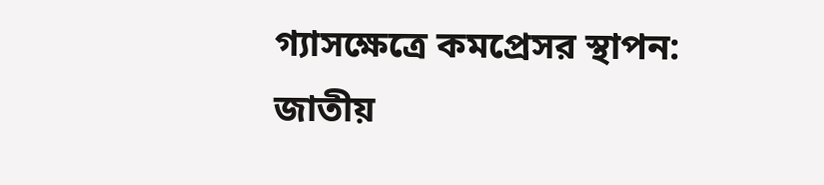গ্যাসক্ষেত্রে কমপ্রেসর স্থাপন: জাতীয়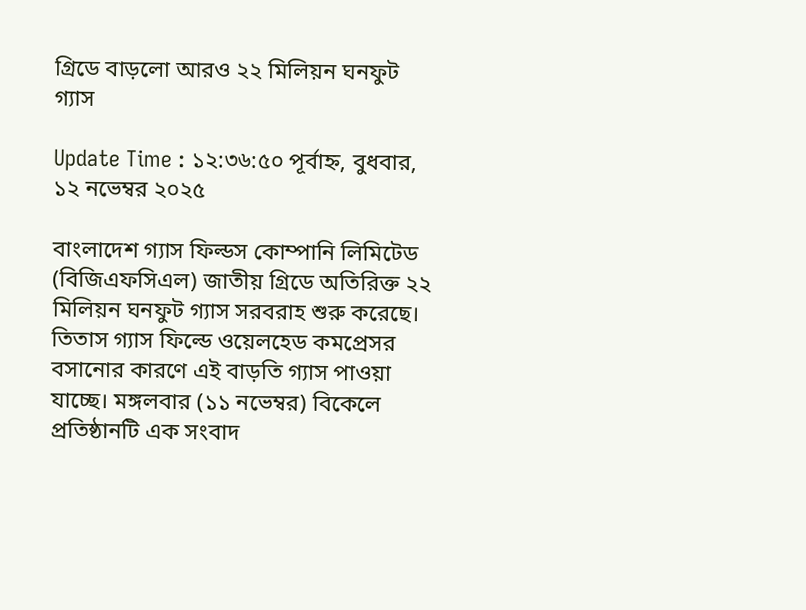গ্রিডে বাড়লো আরও ২২ মিলিয়ন ঘনফুট গ্যাস

Update Time : ১২:৩৬:৫০ পূর্বাহ্ন, বুধবার, ১২ নভেম্বর ২০২৫

বাংলাদেশ গ্যাস ফিল্ডস কোম্পানি লিমিটেড (বিজিএফসিএল) জাতীয় গ্রিডে অতিরিক্ত ২২ মিলিয়ন ঘনফুট গ্যাস সরবরাহ শুরু করেছে। তিতাস গ্যাস ফিল্ডে ওয়েলহেড কমপ্রেসর বসানোর কারণে এই বাড়তি গ্যাস পাওয়া যাচ্ছে। মঙ্গলবার (১১ নভেম্বর) বিকেলে প্রতিষ্ঠানটি এক সংবাদ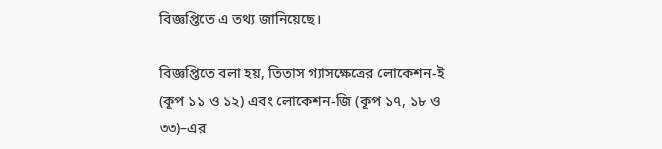বিজ্ঞপ্তিতে এ তথ্য জানিয়েছে।

বিজ্ঞপ্তিতে বলা হয়, তিতাস গ্যাসক্ষেত্রের লোকেশন-ই (কূপ ১১ ও ১২) এবং লোকেশন-জি (কূপ ১৭, ১৮ ও ৩৩)–এর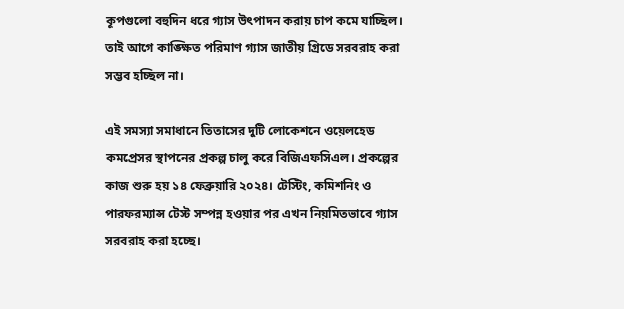কূপগুলো বহুদিন ধরে গ্যাস উৎপাদন করায় চাপ কমে যাচ্ছিল। তাই আগে কাঙ্ক্ষিত পরিমাণ গ্যাস জাতীয় গ্রিডে সরবরাহ করা সম্ভব হচ্ছিল না।

এই সমস্যা সমাধানে তিতাসের দুটি লোকেশনে ওয়েলহেড কমপ্রেসর স্থাপনের প্রকল্প চালু করে বিজিএফসিএল। প্রকল্পের কাজ শুরু হয় ১৪ ফেব্রুয়ারি ২০২৪। টেস্টিং, কমিশনিং ও পারফরম্যান্স টেস্ট সম্পন্ন হওয়ার পর এখন নিয়মিতভাবে গ্যাস সরবরাহ করা হচ্ছে।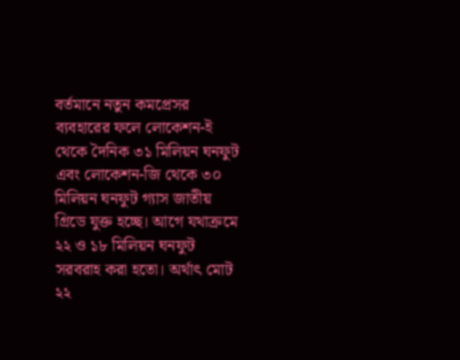বর্তমানে নতুন কমপ্রেসর ব্যবহারের ফলে লোকেশন-ই থেকে দৈনিক ৩১ মিলিয়ন ঘনফুট এবং লোকেশন-জি থেকে ৩০ মিলিয়ন ঘনফুট গ্যাস জাতীয় গ্রিডে যুক্ত হচ্ছে। আগে যথাক্রমে ২২ ও ১৮ মিলিয়ন ঘনফুট সরবরাহ করা হতো। অর্থাৎ মোট ২২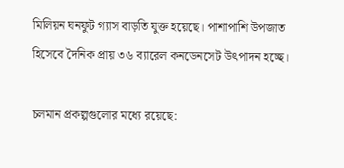মিলিয়ন ঘনফুট গ্যাস বাড়তি যুক্ত হয়েছে। পাশাপাশি উপজাত হিসেবে দৈনিক প্রায় ৩৬ ব্যারেল কনডেনসেট উৎপাদন হচ্ছে।

চলমান প্রকল্পগুলোর মধ্যে রয়েছে: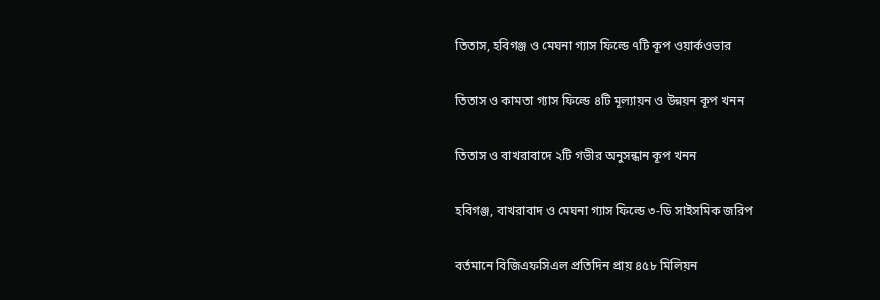তিতাস, হবিগঞ্জ ও মেঘনা গ্যাস ফিল্ডে ৭টি কূপ ওয়ার্কওভার

তিতাস ও কামতা গ্যাস ফিল্ডে ৪টি মূল্যায়ন ও উন্নয়ন কূপ খনন

তিতাস ও বাখরাবাদে ২টি গভীর অনুসন্ধান কূপ খনন

হবিগঞ্জ, বাখরাবাদ ও মেঘনা গ্যাস ফিল্ডে ৩-ডি সাইসমিক জরিপ

বর্তমানে বিজিএফসিএল প্রতিদিন প্রায় ৪৫৮ মিলিয়ন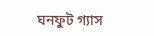ঘনফুট গ্যাস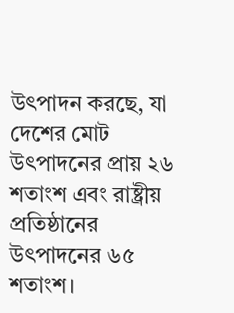উৎপাদন করছে, যা দেশের মোট উৎপাদনের প্রায় ২৬ শতাংশ এবং রাষ্ট্রীয় প্রতিষ্ঠানের উৎপাদনের ৬৫ শতাংশ।